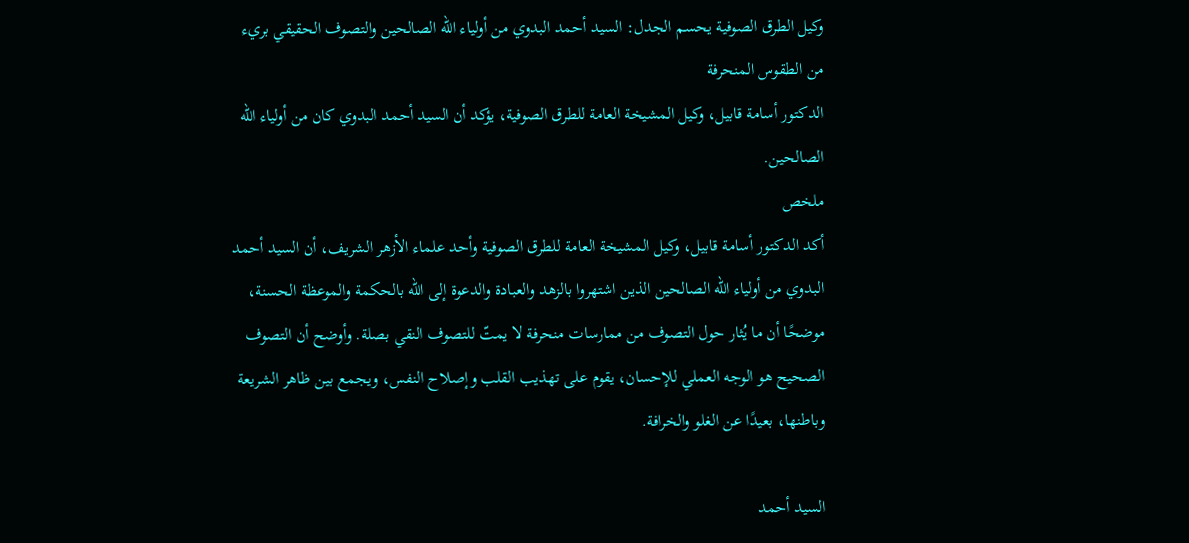وكيل الطرق الصوفية يحسم الجدل: السيد أحمد البدوي من أولياء الله الصالحين والتصوف الحقيقي بريء من الطقوس المنحرفة
الدكتور أسامة قابيل، وكيل المشيخة العامة للطرق الصوفية، يؤكد أن السيد أحمد البدوي كان من أولياء الله الصالحين.
ملخص
أكد الدكتور أسامة قابيل، وكيل المشيخة العامة للطرق الصوفية وأحد علماء الأزهر الشريف، أن السيد أحمد البدوي من أولياء الله الصالحين الذين اشتهروا بالزهد والعبادة والدعوة إلى الله بالحكمة والموعظة الحسنة، موضحًا أن ما يُثار حول التصوف من ممارسات منحرفة لا يمتّ للتصوف النقي بصلة. وأوضح أن التصوف الصحيح هو الوجه العملي للإحسان، يقوم على تهذيب القلب وإصلاح النفس، ويجمع بين ظاهر الشريعة وباطنها، بعيدًا عن الغلو والخرافة.

السيد أحمد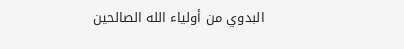البدوي من أولياء الله الصالحين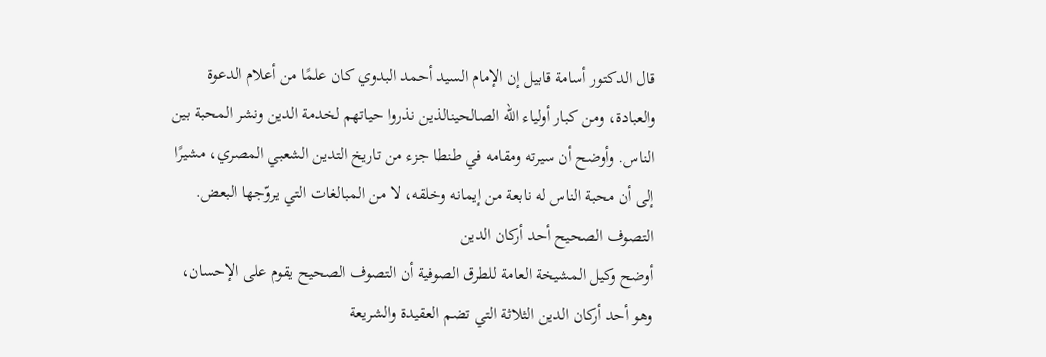قال الدكتور أسامة قابيل إن الإمام السيد أحمد البدوي كان علمًا من أعلام الدعوة والعبادة، ومن كبار أولياء الله الصالحينالذين نذروا حياتهم لخدمة الدين ونشر المحبة بين الناس. وأوضح أن سيرته ومقامه في طنطا جزء من تاريخ التدين الشعبي المصري، مشيرًا إلى أن محبة الناس له نابعة من إيمانه وخلقه، لا من المبالغات التي يروّجها البعض.
التصوف الصحيح أحد أركان الدين
أوضح وكيل المشيخة العامة للطرق الصوفية أن التصوف الصحيح يقوم على الإحسان، وهو أحد أركان الدين الثلاثة التي تضم العقيدة والشريعة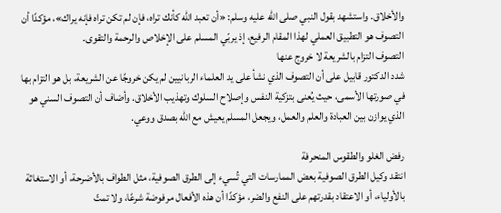والأخلاق. واستشهد بقول النبي صلى الله عليه وسلم: «أن تعبد الله كأنك تراه، فإن لم تكن تراه فإنه يراك»، مؤكدًا أن التصوف هو التطبيق العملي لهذا المقام الرفيع، إذ يربّي المسلم على الإخلاص والرحمة والتقوى.
التصوف التزام بالشريعة لا خروج عنها
شدد الدكتور قابيل على أن التصوف الذي نشأ على يد العلماء الربانيين لم يكن خروجًا عن الشريعة، بل هو التزام بها في صورتها الأسمى، حيث يُعنى بتزكية النفس وإصلاح السلوك وتهذيب الأخلاق. وأضاف أن التصوف السني هو الذي يوازن بين العبادة والعلم والعمل، ويجعل المسلم يعيش مع الله بصدق ووعي.

رفض الغلو والطقوس المنحرفة
انتقد وكيل الطرق الصوفية بعض الممارسات التي تُسيء إلى الطرق الصوفية، مثل الطواف بالأضرحة، أو الاستغاثة بالأولياء، أو الاعتقاد بقدرتهم على النفع والضر، مؤكدًا أن هذه الأفعال مرفوضة شرعًا، ولا تمتّ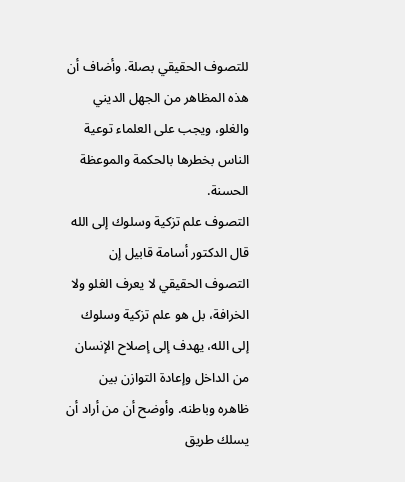للتصوف الحقيقي بصلة. وأضاف أن هذه المظاهر من الجهل الديني والغلو، ويجب على العلماء توعية الناس بخطرها بالحكمة والموعظة الحسنة.
التصوف علم تزكية وسلوك إلى الله
قال الدكتور أسامة قابيل إن التصوف الحقيقي لا يعرف الغلو ولا الخرافة، بل هو علم تزكية وسلوك إلى الله، يهدف إلى إصلاح الإنسان من الداخل وإعادة التوازن بين ظاهره وباطنه. وأوضح أن من أراد أن يسلك طريق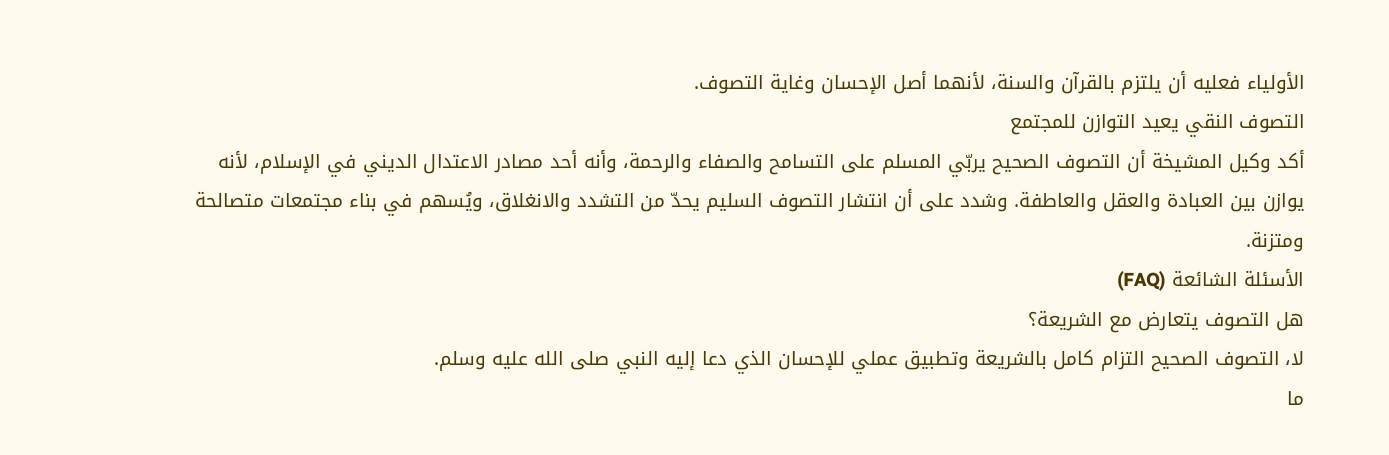الأولياء فعليه أن يلتزم بالقرآن والسنة، لأنهما أصل الإحسان وغاية التصوف.
التصوف النقي يعيد التوازن للمجتمع
أكد وكيل المشيخة أن التصوف الصحيح يربّي المسلم على التسامح والصفاء والرحمة، وأنه أحد مصادر الاعتدال الديني في الإسلام، لأنه يوازن بين العبادة والعقل والعاطفة. وشدد على أن انتشار التصوف السليم يحدّ من التشدد والانغلاق، ويُسهم في بناء مجتمعات متصالحة ومتزنة.
الأسئلة الشائعة (FAQ)
هل التصوف يتعارض مع الشريعة؟
لا، التصوف الصحيح التزام كامل بالشريعة وتطبيق عملي للإحسان الذي دعا إليه النبي صلى الله عليه وسلم.
ما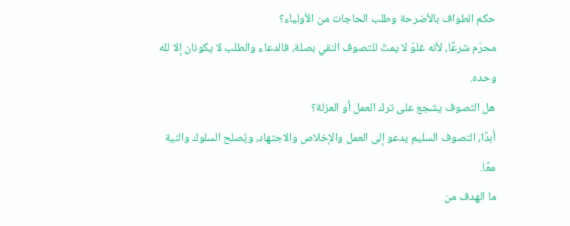حكم الطواف بالأضرحة وطلب الحاجات من الأولياء؟
محرّم شرعًا، لأنه غلوّ لا يمتّ للتصوف النقي بصلة، فالدعاء والطلب لا يكونان إلا لله وحده.
هل التصوف يشجع على ترك العمل أو العزلة؟
أبدًا، التصوف السليم يدعو إلى العمل والإخلاص والاجتهاد، ويُصلح السلوك والنية معًا.
ما الهدف من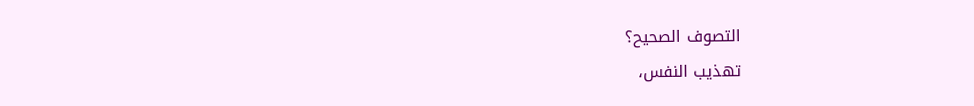التصوف الصحيح؟
تهذيب النفس،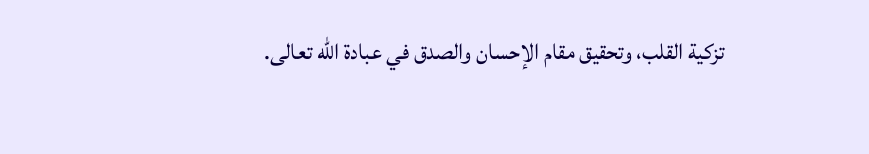تزكية القلب، وتحقيق مقام الإحسان والصدق في عبادة الله تعالى.